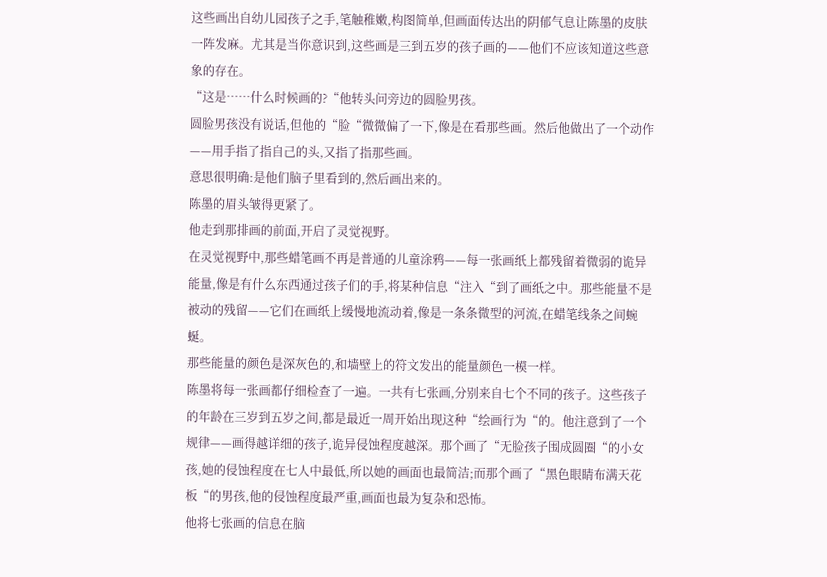这些画出自幼儿园孩子之手,笔触稚嫩,构图简单,但画面传达出的阴郁气息让陈墨的皮肤一阵发麻。尤其是当你意识到,这些画是三到五岁的孩子画的——他们不应该知道这些意象的存在。
“这是……什么时候画的?“他转头问旁边的圆脸男孩。
圆脸男孩没有说话,但他的“脸“微微偏了一下,像是在看那些画。然后他做出了一个动作——用手指了指自己的头,又指了指那些画。
意思很明确:是他们脑子里看到的,然后画出来的。
陈墨的眉头皱得更紧了。
他走到那排画的前面,开启了灵觉视野。
在灵觉视野中,那些蜡笔画不再是普通的儿童涂鸦——每一张画纸上都残留着微弱的诡异能量,像是有什么东西通过孩子们的手,将某种信息“注入“到了画纸之中。那些能量不是被动的残留——它们在画纸上缓慢地流动着,像是一条条微型的河流,在蜡笔线条之间蜿蜒。
那些能量的颜色是深灰色的,和墙壁上的符文发出的能量颜色一模一样。
陈墨将每一张画都仔细检查了一遍。一共有七张画,分别来自七个不同的孩子。这些孩子的年龄在三岁到五岁之间,都是最近一周开始出现这种“绘画行为“的。他注意到了一个规律——画得越详细的孩子,诡异侵蚀程度越深。那个画了“无脸孩子围成圆圈“的小女孩,她的侵蚀程度在七人中最低,所以她的画面也最简洁;而那个画了“黑色眼睛布满天花板“的男孩,他的侵蚀程度最严重,画面也最为复杂和恐怖。
他将七张画的信息在脑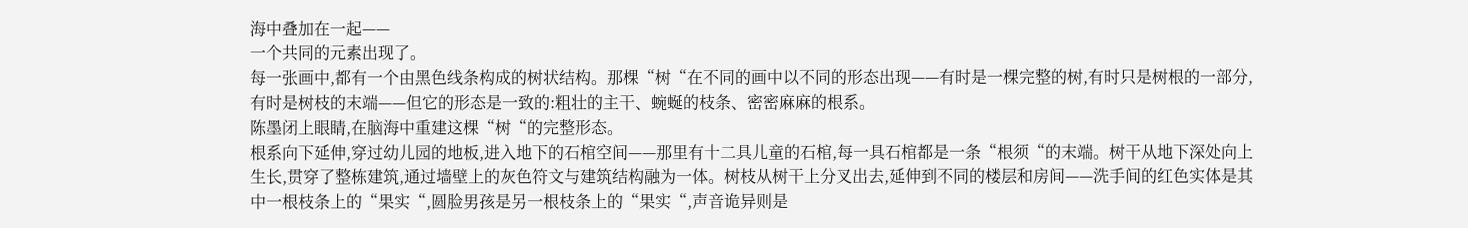海中叠加在一起——
一个共同的元素出现了。
每一张画中,都有一个由黑色线条构成的树状结构。那棵“树“在不同的画中以不同的形态出现——有时是一棵完整的树,有时只是树根的一部分,有时是树枝的末端——但它的形态是一致的:粗壮的主干、蜿蜒的枝条、密密麻麻的根系。
陈墨闭上眼睛,在脑海中重建这棵“树“的完整形态。
根系向下延伸,穿过幼儿园的地板,进入地下的石棺空间——那里有十二具儿童的石棺,每一具石棺都是一条“根须“的末端。树干从地下深处向上生长,贯穿了整栋建筑,通过墙壁上的灰色符文与建筑结构融为一体。树枝从树干上分叉出去,延伸到不同的楼层和房间——洗手间的红色实体是其中一根枝条上的“果实“,圆脸男孩是另一根枝条上的“果实“,声音诡异则是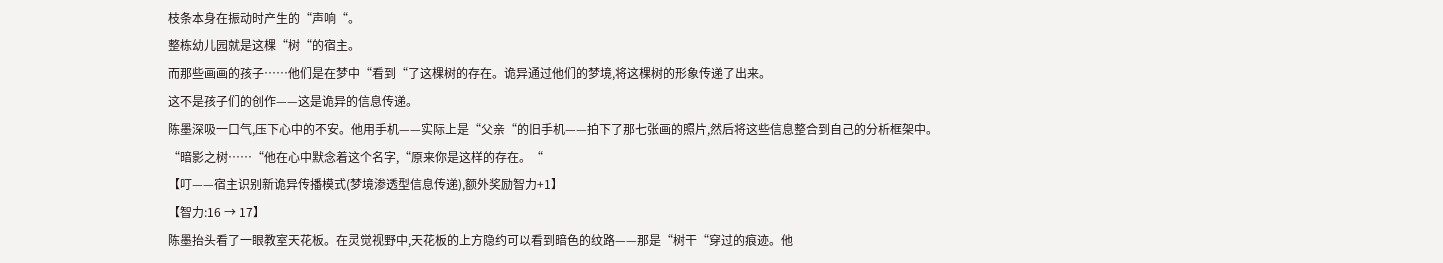枝条本身在振动时产生的“声响“。
整栋幼儿园就是这棵“树“的宿主。
而那些画画的孩子……他们是在梦中“看到“了这棵树的存在。诡异通过他们的梦境,将这棵树的形象传递了出来。
这不是孩子们的创作——这是诡异的信息传递。
陈墨深吸一口气,压下心中的不安。他用手机——实际上是“父亲“的旧手机——拍下了那七张画的照片,然后将这些信息整合到自己的分析框架中。
“暗影之树……“他在心中默念着这个名字,“原来你是这样的存在。“
【叮——宿主识别新诡异传播模式(梦境渗透型信息传递),额外奖励智力+1】
【智力:16 → 17】
陈墨抬头看了一眼教室天花板。在灵觉视野中,天花板的上方隐约可以看到暗色的纹路——那是“树干“穿过的痕迹。他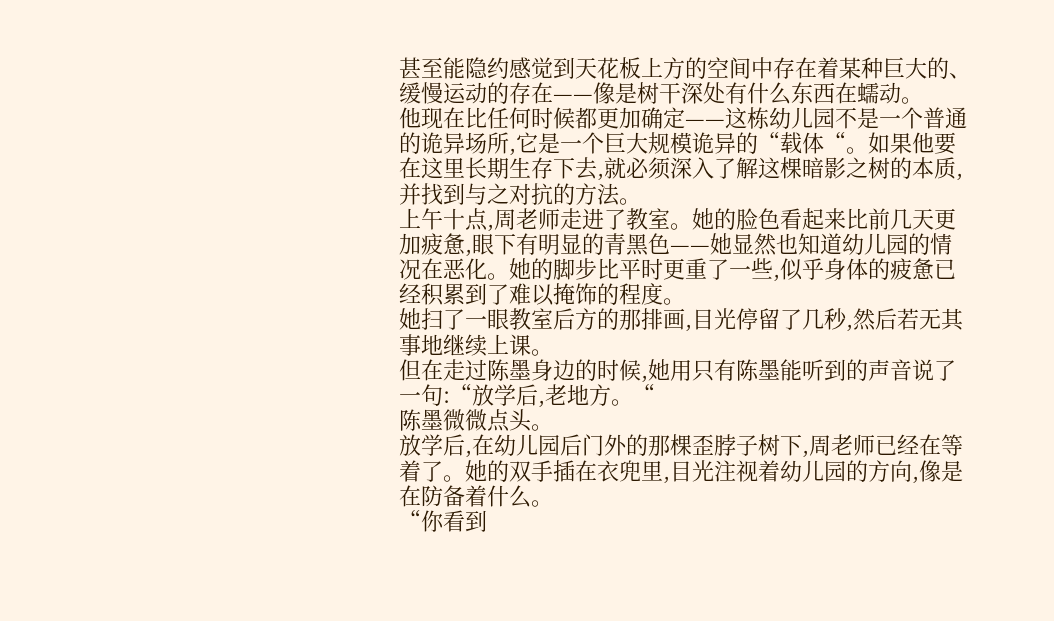甚至能隐约感觉到天花板上方的空间中存在着某种巨大的、缓慢运动的存在——像是树干深处有什么东西在蠕动。
他现在比任何时候都更加确定——这栋幼儿园不是一个普通的诡异场所,它是一个巨大规模诡异的“载体“。如果他要在这里长期生存下去,就必须深入了解这棵暗影之树的本质,并找到与之对抗的方法。
上午十点,周老师走进了教室。她的脸色看起来比前几天更加疲惫,眼下有明显的青黑色——她显然也知道幼儿园的情况在恶化。她的脚步比平时更重了一些,似乎身体的疲惫已经积累到了难以掩饰的程度。
她扫了一眼教室后方的那排画,目光停留了几秒,然后若无其事地继续上课。
但在走过陈墨身边的时候,她用只有陈墨能听到的声音说了一句:“放学后,老地方。“
陈墨微微点头。
放学后,在幼儿园后门外的那棵歪脖子树下,周老师已经在等着了。她的双手插在衣兜里,目光注视着幼儿园的方向,像是在防备着什么。
“你看到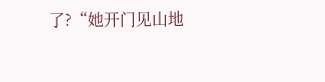了?“她开门见山地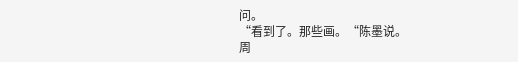问。
“看到了。那些画。“陈墨说。
周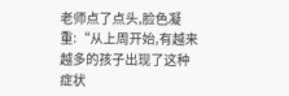老师点了点头,脸色凝重:“从上周开始,有越来越多的孩子出现了这种症状